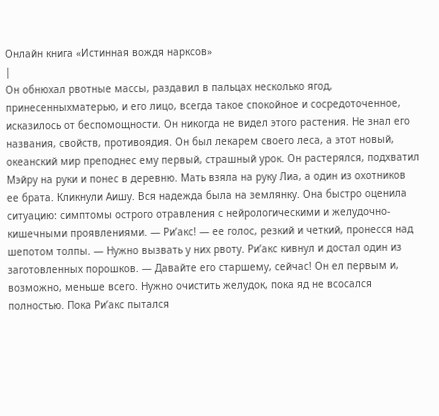Онлайн книга «Истинная вождя нарксов»
|
Он обнюхал рвотные массы, раздавил в пальцах несколько ягод, принесенныхматерью, и его лицо, всегда такое спокойное и сосредоточенное, исказилось от беспомощности. Он никогда не видел этого растения. Не знал его названия, свойств, противоядия. Он был лекарем своего леса, а этот новый, океанский мир преподнес ему первый, страшный урок. Он растерялся, подхватил Мэйру на руки и понес в деревню. Мать взяла на руку Лиа, а один из охотников ее брата. Кликнули Аишу. Вся надежда была на землянку. Она быстро оценила ситуацию: симптомы острого отравления с нейрологическими и желудочно-кишечными проявлениями. — Ри’акс! — ее голос, резкий и четкий, пронесся над шепотом толпы. — Нужно вызвать у них рвоту. Ри’акс кивнул и достал один из заготовленных порошков. — Давайте его старшему, сейчас! Он ел первым и, возможно, меньше всего. Нужно очистить желудок, пока яд не всосался полностью. Пока Ри’акс пытался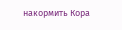накормить Кора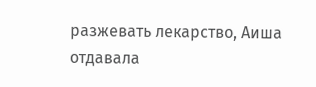разжевать лекарство, Аиша отдавала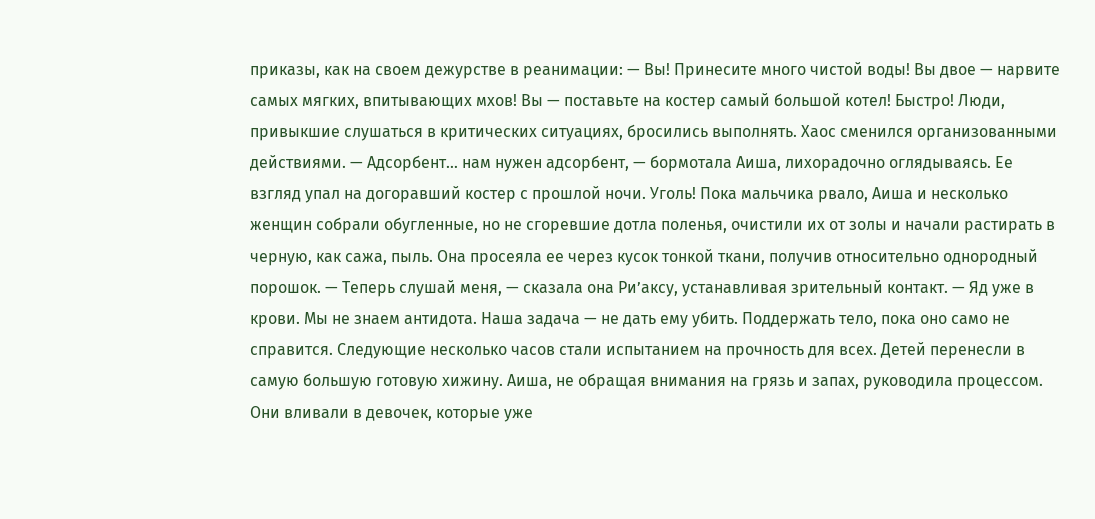приказы, как на своем дежурстве в реанимации: — Вы! Принесите много чистой воды! Вы двое — нарвите самых мягких, впитывающих мхов! Вы — поставьте на костер самый большой котел! Быстро! Люди, привыкшие слушаться в критических ситуациях, бросились выполнять. Хаос сменился организованными действиями. — Адсорбент… нам нужен адсорбент, — бормотала Аиша, лихорадочно оглядываясь. Ее взгляд упал на догоравший костер с прошлой ночи. Уголь! Пока мальчика рвало, Аиша и несколько женщин собрали обугленные, но не сгоревшие дотла поленья, очистили их от золы и начали растирать в черную, как сажа, пыль. Она просеяла ее через кусок тонкой ткани, получив относительно однородный порошок. — Теперь слушай меня, — сказала она Ри’аксу, устанавливая зрительный контакт. — Яд уже в крови. Мы не знаем антидота. Наша задача — не дать ему убить. Поддержать тело, пока оно само не справится. Следующие несколько часов стали испытанием на прочность для всех. Детей перенесли в самую большую готовую хижину. Аиша, не обращая внимания на грязь и запах, руководила процессом. Они вливали в девочек, которые уже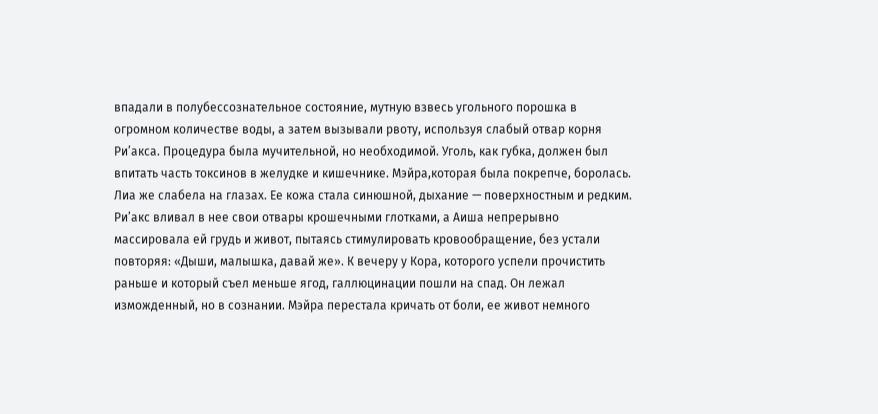впадали в полубессознательное состояние, мутную взвесь угольного порошка в огромном количестве воды, а затем вызывали рвоту, используя слабый отвар корня Ри’акса. Процедура была мучительной, но необходимой. Уголь, как губка, должен был впитать часть токсинов в желудке и кишечнике. Мэйра,которая была покрепче, боролась. Лиа же слабела на глазах. Ее кожа стала синюшной, дыхание — поверхностным и редким. Ри’акс вливал в нее свои отвары крошечными глотками, а Аиша непрерывно массировала ей грудь и живот, пытаясь стимулировать кровообращение, без устали повторяя: «Дыши, малышка, давай же». К вечеру у Кора, которого успели прочистить раньше и который съел меньше ягод, галлюцинации пошли на спад. Он лежал изможденный, но в сознании. Мэйра перестала кричать от боли, ее живот немного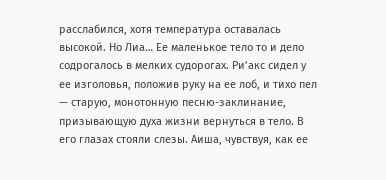расслабился, хотя температура оставалась высокой. Но Лиа… Ее маленькое тело то и дело содрогалось в мелких судорогах. Ри’акс сидел у ее изголовья, положив руку на ее лоб, и тихо пел — старую, монотонную песню-заклинание, призывающую духа жизни вернуться в тело. В его глазах стояли слезы. Аиша, чувствуя, как ее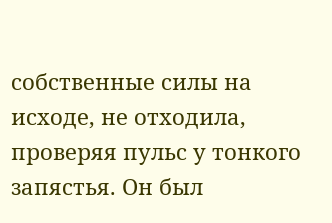собственные силы на исходе, не отходила, проверяя пульс у тонкого запястья. Он был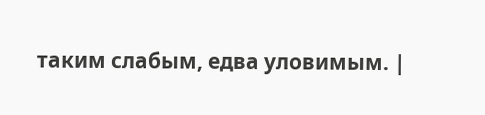таким слабым, едва уловимым. |